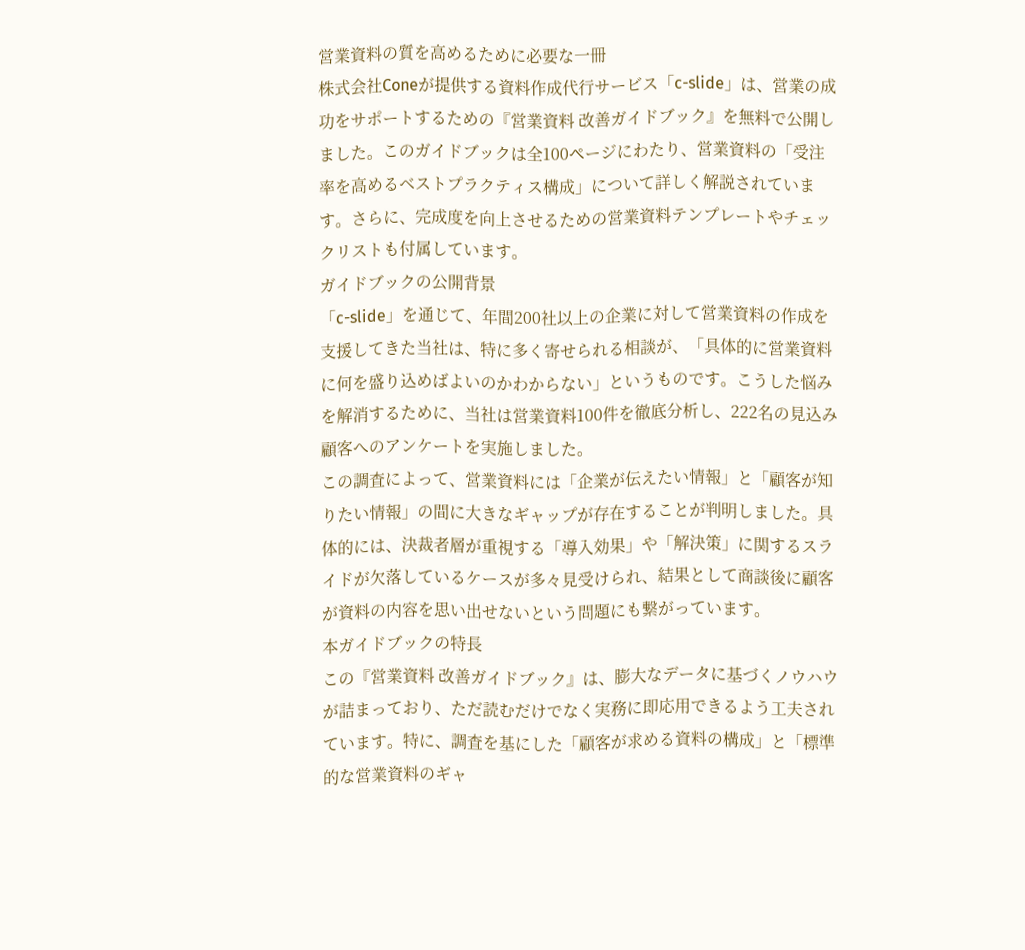営業資料の質を高めるために必要な一冊
株式会社Coneが提供する資料作成代行サービス「c-slide」は、営業の成功をサポートするための『営業資料 改善ガイドブック』を無料で公開しました。このガイドブックは全100ページにわたり、営業資料の「受注率を高めるベストプラクティス構成」について詳しく解説されています。さらに、完成度を向上させるための営業資料テンプレートやチェックリストも付属しています。
ガイドブックの公開背景
「c-slide」を通じて、年間200社以上の企業に対して営業資料の作成を支援してきた当社は、特に多く寄せられる相談が、「具体的に営業資料に何を盛り込めばよいのかわからない」というものです。こうした悩みを解消するために、当社は営業資料100件を徹底分析し、222名の見込み顧客へのアンケートを実施しました。
この調査によって、営業資料には「企業が伝えたい情報」と「顧客が知りたい情報」の間に大きなギャップが存在することが判明しました。具体的には、決裁者層が重視する「導入効果」や「解決策」に関するスライドが欠落しているケースが多々見受けられ、結果として商談後に顧客が資料の内容を思い出せないという問題にも繋がっています。
本ガイドブックの特長
この『営業資料 改善ガイドブック』は、膨大なデータに基づくノウハウが詰まっており、ただ読むだけでなく実務に即応用できるよう工夫されています。特に、調査を基にした「顧客が求める資料の構成」と「標準的な営業資料のギャ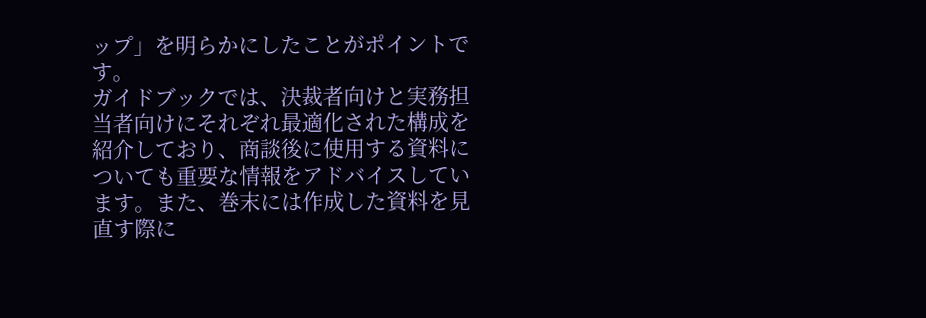ップ」を明らかにしたことがポイントです。
ガイドブックでは、決裁者向けと実務担当者向けにそれぞれ最適化された構成を紹介しており、商談後に使用する資料についても重要な情報をアドバイスしています。また、巻末には作成した資料を見直す際に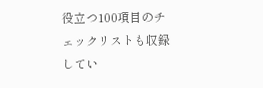役立つ100項目のチェックリストも収録してい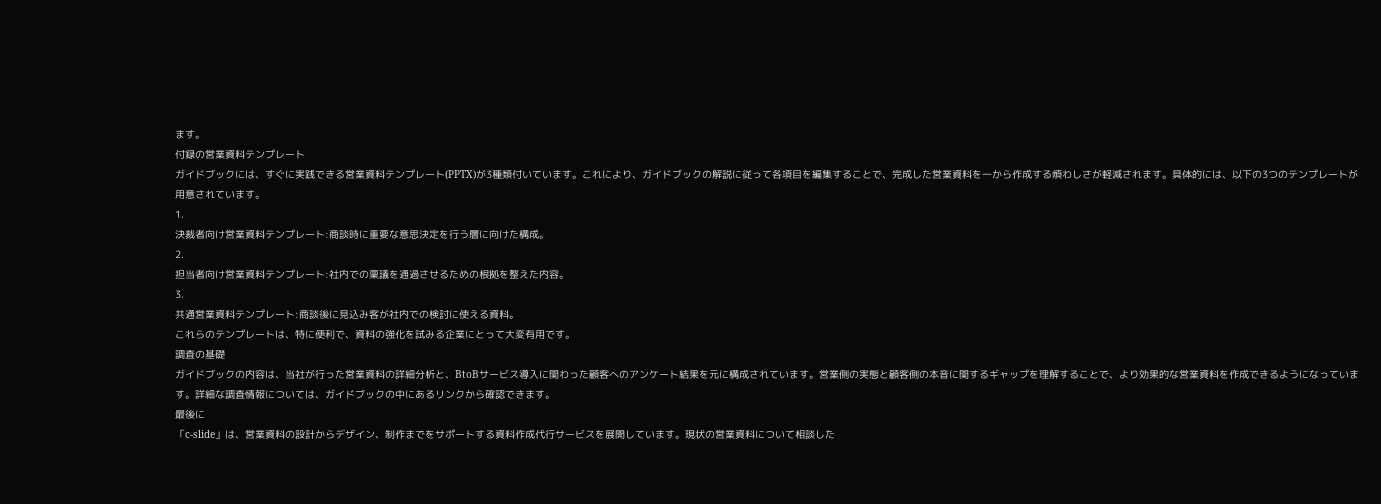ます。
付録の営業資料テンプレート
ガイドブックには、すぐに実践できる営業資料テンプレート(PPTX)が3種類付いています。これにより、ガイドブックの解説に従って各項目を編集することで、完成した営業資料を一から作成する煩わしさが軽減されます。具体的には、以下の3つのテンプレートが用意されています。
1.
決裁者向け営業資料テンプレート:商談時に重要な意思決定を行う層に向けた構成。
2.
担当者向け営業資料テンプレート:社内での稟議を通過させるための根拠を整えた内容。
3.
共通営業資料テンプレート:商談後に見込み客が社内での検討に使える資料。
これらのテンプレートは、特に便利で、資料の強化を試みる企業にとって大変有用です。
調査の基礎
ガイドブックの内容は、当社が行った営業資料の詳細分析と、BtoBサービス導入に関わった顧客へのアンケート結果を元に構成されています。営業側の実態と顧客側の本音に関するギャップを理解することで、より効果的な営業資料を作成できるようになっています。詳細な調査情報については、ガイドブックの中にあるリンクから確認できます。
最後に
「c-slide」は、営業資料の設計からデザイン、制作までをサポートする資料作成代行サービスを展開しています。現状の営業資料について相談した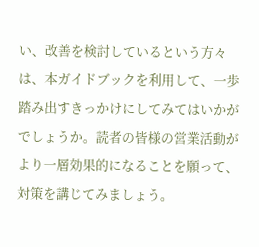い、改善を検討しているという方々は、本ガイドブックを利用して、一歩踏み出すきっかけにしてみてはいかがでしょうか。読者の皆様の営業活動がより一層効果的になることを願って、対策を講じてみましょう。